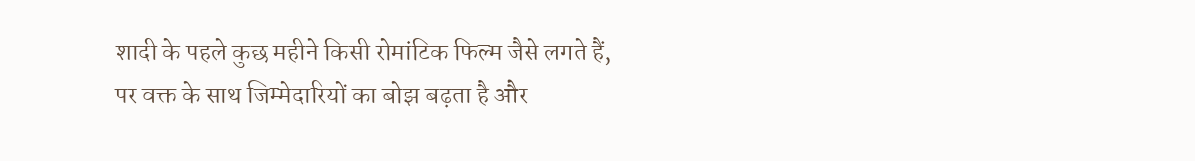शादी के पहले कुछ महीने किसी रोमांटिक फिल्म जैसे लगते हैं, पर वक्त के साथ जिम्मेदारियों का बोझ बढ़ता है और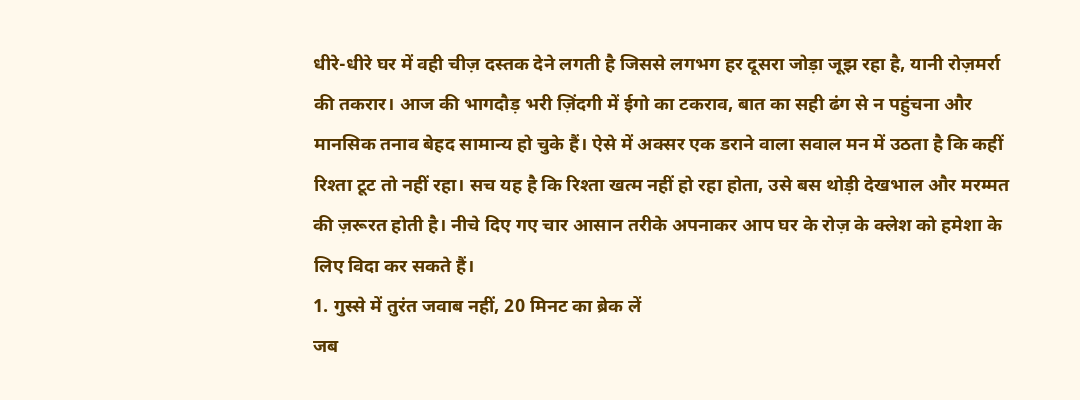धीरे-धीरे घर में वही चीज़ दस्तक देने लगती है जिससे लगभग हर दूसरा जोड़ा जूझ रहा है, यानी रोज़मर्रा की तकरार। आज की भागदौड़ भरी ज़िंदगी में ईगो का टकराव, बात का सही ढंग से न पहुंचना और मानसिक तनाव बेहद सामान्य हो चुके हैं। ऐसे में अक्सर एक डराने वाला सवाल मन में उठता है कि कहीं रिश्ता टूट तो नहीं रहा। सच यह है कि रिश्ता खत्म नहीं हो रहा होता, उसे बस थोड़ी देखभाल और मरम्मत की ज़रूरत होती है। नीचे दिए गए चार आसान तरीके अपनाकर आप घर के रोज़ के क्लेश को हमेशा के लिए विदा कर सकते हैं।
1. गुस्से में तुरंत जवाब नहीं, 20 मिनट का ब्रेक लें
जब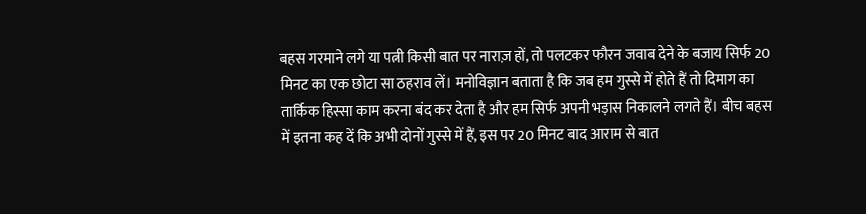बहस गरमाने लगे या पत्नी किसी बात पर नाराज़ हों, तो पलटकर फौरन जवाब देने के बजाय सिर्फ 20 मिनट का एक छोटा सा ठहराव लें। मनोविज्ञान बताता है कि जब हम गुस्से में होते हैं तो दिमाग का तार्किक हिस्सा काम करना बंद कर देता है और हम सिर्फ अपनी भड़ास निकालने लगते हैं। बीच बहस में इतना कह दें कि अभी दोनों गुस्से में हैं, इस पर 20 मिनट बाद आराम से बात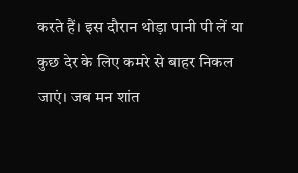करते हैं। इस दौरान थोड़ा पानी पी लें या कुछ देर के लिए कमरे से बाहर निकल जाएं। जब मन शांत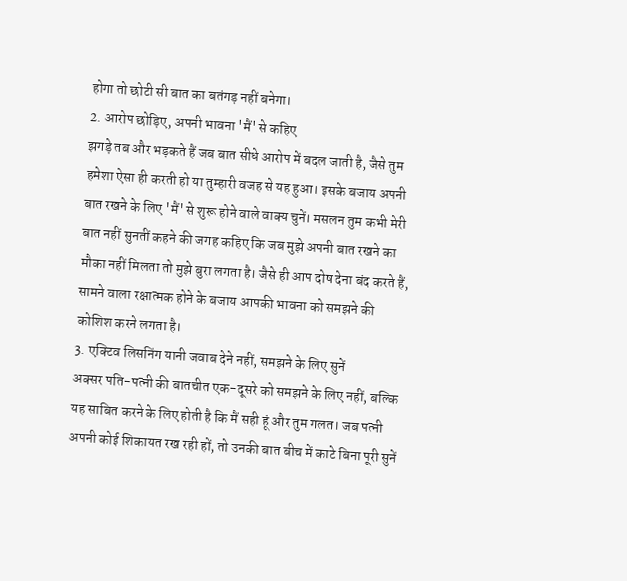होगा तो छोटी सी बात का बतंगड़ नहीं बनेगा।
2. आरोप छोड़िए, अपनी भावना 'मैं' से कहिए
झगड़े तब और भड़कते हैं जब बात सीधे आरोप में बदल जाती है, जैसे तुम हमेशा ऐसा ही करती हो या तुम्हारी वजह से यह हुआ। इसके बजाय अपनी बात रखने के लिए 'मैं' से शुरू होने वाले वाक्य चुनें। मसलन तुम कभी मेरी बात नहीं सुनतीं कहने की जगह कहिए कि जब मुझे अपनी बात रखने का मौका नहीं मिलता तो मुझे बुरा लगता है। जैसे ही आप दोष देना बंद करते हैं, सामने वाला रक्षात्मक होने के बजाय आपकी भावना को समझने की कोशिश करने लगता है।
3. एक्टिव लिसनिंग यानी जवाब देने नहीं, समझने के लिए सुनें
अक्सर पति-पत्नी की बातचीत एक-दूसरे को समझने के लिए नहीं, बल्कि यह साबित करने के लिए होती है कि मैं सही हूं और तुम गलत। जब पत्नी अपनी कोई शिकायत रख रही हों, तो उनकी बात बीच में काटे बिना पूरी सुनें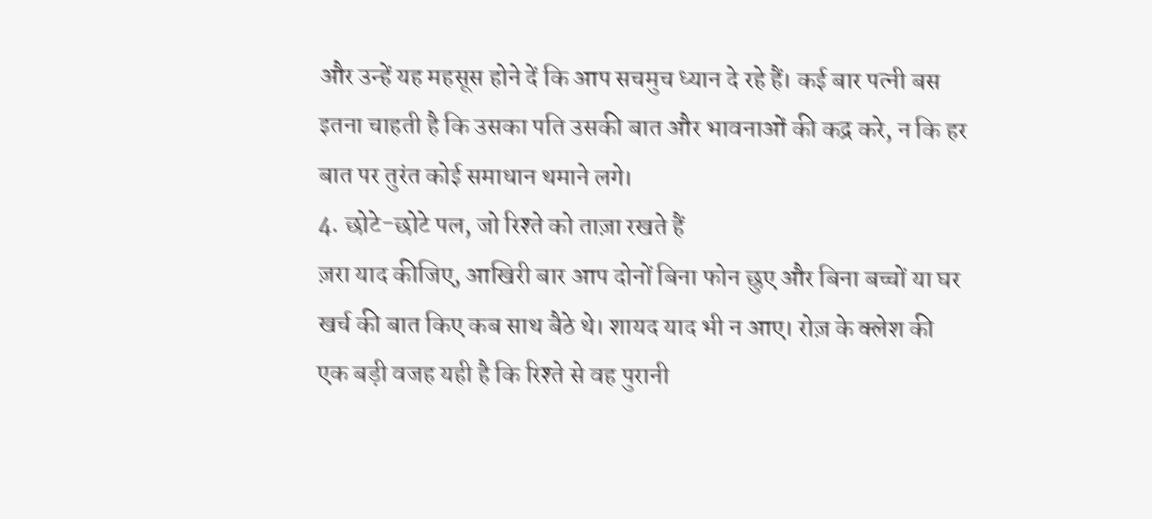और उन्हें यह महसूस होने दें कि आप सचमुच ध्यान दे रहे हैं। कई बार पत्नी बस इतना चाहती है कि उसका पति उसकी बात और भावनाओं की कद्र करे, न कि हर बात पर तुरंत कोई समाधान थमाने लगे।
4. छोटे-छोटे पल, जो रिश्ते को ताज़ा रखते हैं
ज़रा याद कीजिए, आखिरी बार आप दोनों बिना फोन छुए और बिना बच्चों या घर खर्च की बात किए कब साथ बैठे थे। शायद याद भी न आए। रोज़ के क्लेश की एक बड़ी वजह यही है कि रिश्ते से वह पुरानी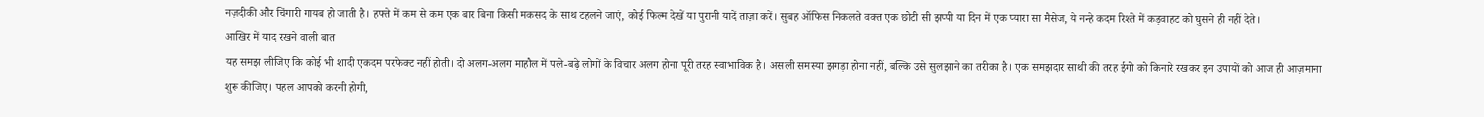नज़दीकी और चिंगारी गायब हो जाती है। हफ्ते में कम से कम एक बार बिना किसी मकसद के साथ टहलने जाएं, कोई फिल्म देखें या पुरानी यादें ताज़ा करें। सुबह ऑफिस निकलते वक्त एक छोटी सी झप्पी या दिन में एक प्यारा सा मैसेज, ये नन्हे कदम रिश्ते में कड़वाहट को घुसने ही नहीं देते।
आखिर में याद रखने वाली बात
यह समझ लीजिए कि कोई भी शादी एकदम परफेक्ट नहीं होती। दो अलग-अलग माहौल में पले-बढ़े लोगों के विचार अलग होना पूरी तरह स्वाभाविक है। असली समस्या झगड़ा होना नहीं, बल्कि उसे सुलझाने का तरीका है। एक समझदार साथी की तरह ईगो को किनारे रखकर इन उपायों को आज ही आज़माना शुरू कीजिए। पहल आपको करनी होगी,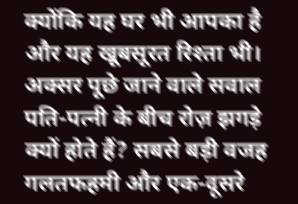क्योंकि यह घर भी आपका है और यह खूबसूरत रिश्ता भी।
अक्सर पूछे जाने वाले सवाल
पति-पत्नी के बीच रोज़ झगड़े क्यों होते हैं? सबसे बड़ी वजह गलतफहमी और एक-दूसरे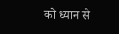को ध्यान से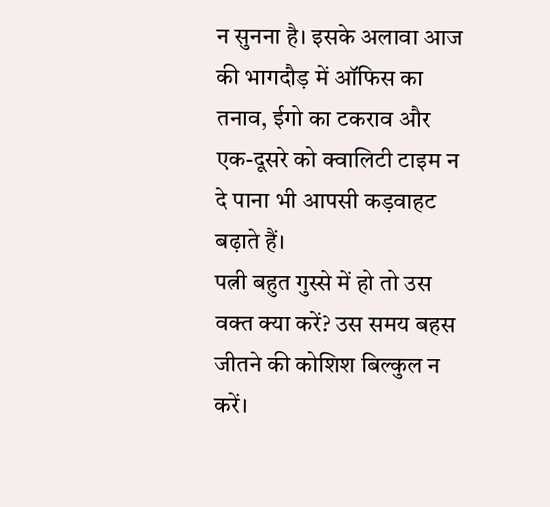न सुनना है। इसके अलावा आज की भागदौड़ में ऑफिस का तनाव, ईगो का टकराव और एक-दूसरे को क्वालिटी टाइम न दे पाना भी आपसी कड़वाहट बढ़ाते हैं।
पत्नी बहुत गुस्से में हो तो उस वक्त क्या करें? उस समय बहस जीतने की कोशिश बिल्कुल न करें।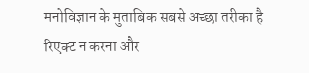मनोविज्ञान के मुताबिक सबसे अच्छा तरीका है रिएक्ट न करना और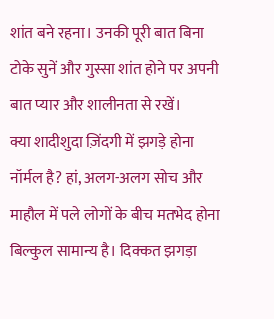शांत बने रहना। उनकी पूरी बात बिना टोके सुनें और गुस्सा शांत होने पर अपनी बात प्यार और शालीनता से रखें।
क्या शादीशुदा ज़िंदगी में झगड़े होना नॉर्मल है? हां, अलग-अलग सोच और माहौल में पले लोगों के बीच मतभेद होना बिल्कुल सामान्य है। दिक्कत झगड़ा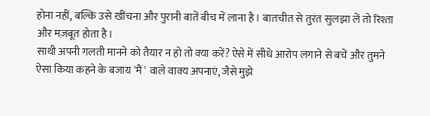होना नहीं, बल्कि उसे खींचना और पुरानी बातें बीच में लाना है। बातचीत से तुरंत सुलझा लें तो रिश्ता और मज़बूत होता है।
साथी अपनी गलती मानने को तैयार न हो तो क्या करें? ऐसे में सीधे आरोप लगाने से बचें और तुमने ऐसा किया कहने के बजाय 'मैं' वाले वाक्य अपनाएं, जैसे मुझे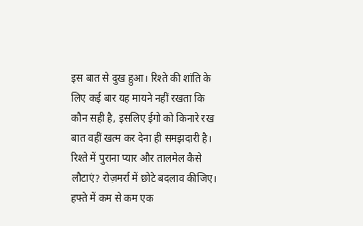इस बात से दुख हुआ। रिश्ते की शांति के लिए कई बार यह मायने नहीं रखता कि कौन सही है, इसलिए ईगो को किनारे रख बात वहीं खत्म कर देना ही समझदारी है।
रिश्ते में पुराना प्यार और तालमेल कैसे लौटाएं? रोज़मर्रा में छोटे बदलाव कीजिए। हफ्ते में कम से कम एक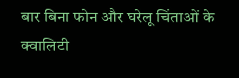बार बिना फोन और घरेलू चिंताओं के क्वालिटी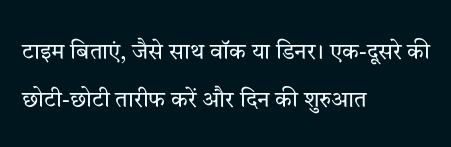टाइम बिताएं, जैसे साथ वॉक या डिनर। एक-दूसरे की छोटी-छोटी तारीफ करें और दिन की शुरुआत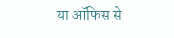या ऑफिस से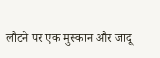लौटने पर एक मुस्कान और जादू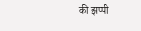की झप्पी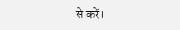से करें।